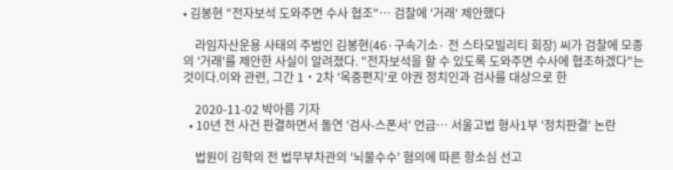• 김봉현 "전자보석 도와주면 수사 협조"… 검찰에 '거래' 제안했다

    라임자산운용 사태의 주범인 김봉현(46·구속기소· 전 스타모빌리티 회장) 씨가 검찰에 모종의 '거래'를 제안한 사실이 알려졌다. "전자보석을 할 수 있도록 도와주면 수사에 협조하겠다"는 것이다.이와 관련, 그간 1‧2차 '옥중편지'로 야권 정치인과 검사를 대상으로 한

    2020-11-02 박아름 기자
  • 10년 전 사건 판결하면서 돌연 '검사-스폰서' 언급… 서울고법 형사1부 '정치판결' 논란

    법원이 김학의 전 법무부차관의 '뇌물수수' 혐의에 따른 항소심 선고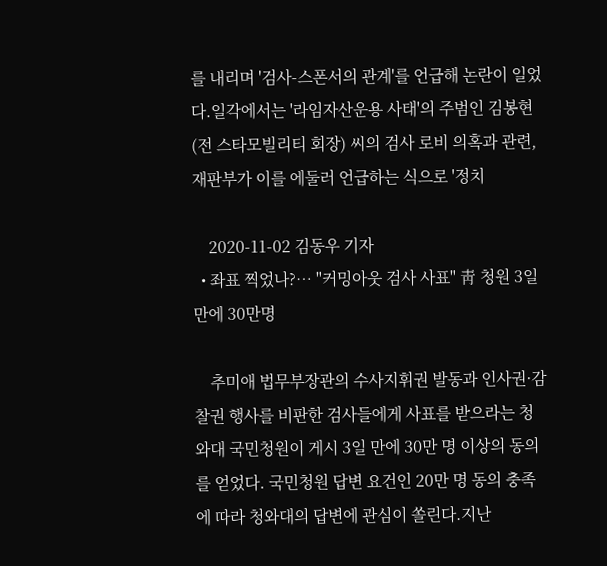를 내리며 '검사-스폰서의 관계'를 언급해 논란이 일었다.일각에서는 '라임자산운용 사태'의 주범인 김봉현(전 스타모빌리티 회장) 씨의 검사 로비 의혹과 관련, 재판부가 이를 에둘러 언급하는 식으로 '정치

    2020-11-02 김동우 기자
  • 좌표 찍었나?… "커밍아웃 검사 사표" 靑 청원 3일 만에 30만명

    추미애 법무부장관의 수사지휘권 발동과 인사권·감찰권 행사를 비판한 검사들에게 사표를 받으라는 청와대 국민청원이 게시 3일 만에 30만 명 이상의 동의를 얻었다. 국민청원 답변 요건인 20만 명 동의 충족에 따라 청와대의 답변에 관심이 쏠린다.지난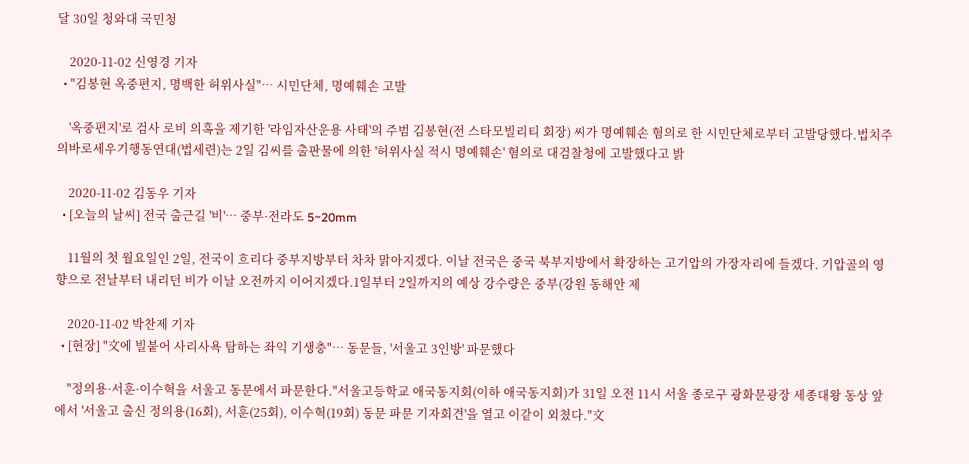달 30일 청와대 국민청

    2020-11-02 신영경 기자
  • "김봉현 옥중편지, 명백한 허위사실"… 시민단체, 명예훼손 고발

    '옥중편지'로 검사 로비 의혹을 제기한 '라임자산운용 사태'의 주범 김봉현(전 스타모빌리티 회장) 씨가 명예훼손 혐의로 한 시민단체로부터 고발당했다.법치주의바로세우기행동연대(법세련)는 2일 김씨를 출판물에 의한 '허위사실 적시 명예훼손' 혐의로 대검찰청에 고발했다고 밝

    2020-11-02 김동우 기자
  • [오늘의 날씨] 전국 출근길 '비'… 중부·전라도 5~20mm

    11월의 첫 월요일인 2일, 전국이 흐리다 중부지방부터 차차 맑아지겠다. 이날 전국은 중국 북부지방에서 확장하는 고기압의 가장자리에 들겠다. 기압골의 영향으로 전날부터 내리던 비가 이날 오전까지 이어지겠다.1일부터 2일까지의 예상 강수량은 중부(강원 동해안 제

    2020-11-02 박찬제 기자
  • [현장] "文에 빌붙어 사리사욕 탐하는 좌익 기생충"… 동문들, '서울고 3인방' 파문했다

    "정의용·서훈·이수혁을 서울고 동문에서 파문한다."서울고등학교 애국동지회(이하 애국동지회)가 31일 오전 11시 서울 종로구 광화문광장 세종대왕 동상 앞에서 '서울고 출신 정의용(16회), 서훈(25회), 이수혁(19회) 동문 파문 기자회견'을 열고 이같이 외쳤다."文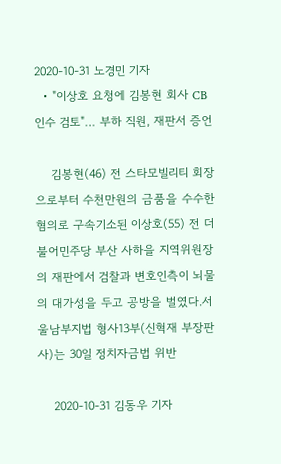2020-10-31 노경민 기자
  • "이상호 요청에 김봉현 회사 CB 인수 검토"… 부하 직원, 재판서 증언

    김봉현(46) 전 스타모빌리티 회장으로부터 수천만원의 금품을 수수한 혐의로 구속기소된 이상호(55) 전 더불어민주당 부산 사하을 지역위원장의 재판에서 검찰과 변호인측이 뇌물의 대가성을 두고 공방을 벌였다.서울남부지법 형사13부(신혁재 부장판사)는 30일 정치자금법 위반

    2020-10-31 김동우 기자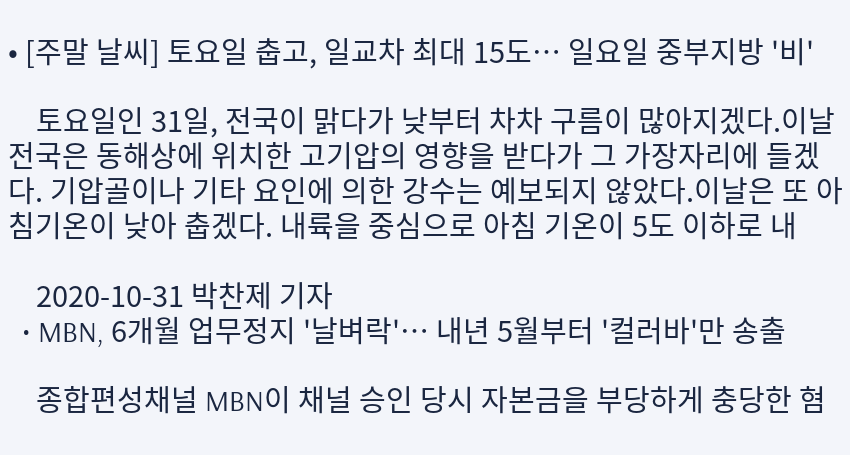• [주말 날씨] 토요일 춥고, 일교차 최대 15도… 일요일 중부지방 '비'

    토요일인 31일, 전국이 맑다가 낮부터 차차 구름이 많아지겠다.이날 전국은 동해상에 위치한 고기압의 영향을 받다가 그 가장자리에 들겠다. 기압골이나 기타 요인에 의한 강수는 예보되지 않았다.이날은 또 아침기온이 낮아 춥겠다. 내륙을 중심으로 아침 기온이 5도 이하로 내

    2020-10-31 박찬제 기자
  • MBN, 6개월 업무정지 '날벼락'… 내년 5월부터 '컬러바'만 송출

    종합편성채널 MBN이 채널 승인 당시 자본금을 부당하게 충당한 혐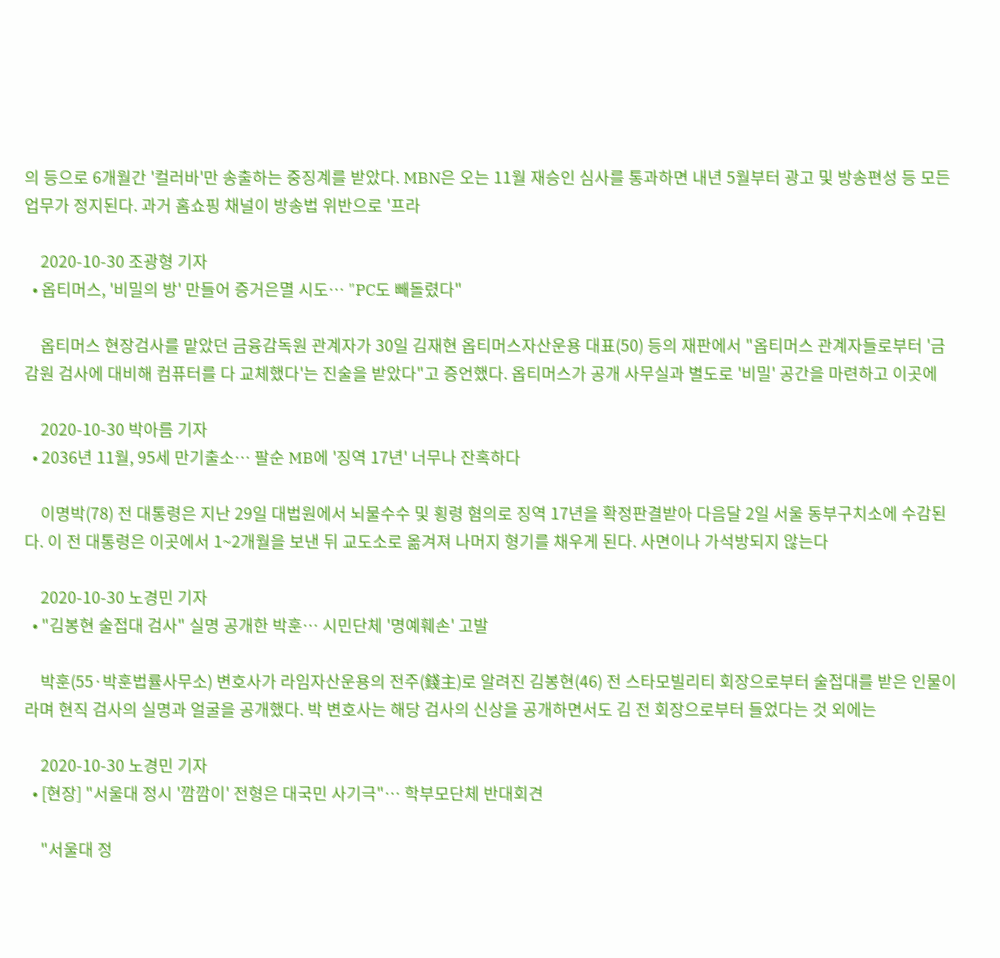의 등으로 6개월간 '컬러바'만 송출하는 중징계를 받았다. MBN은 오는 11월 재승인 심사를 통과하면 내년 5월부터 광고 및 방송편성 등 모든 업무가 정지된다. 과거 홈쇼핑 채널이 방송법 위반으로 '프라

    2020-10-30 조광형 기자
  • 옵티머스, '비밀의 방' 만들어 증거은멸 시도… "PC도 빼돌렸다"

    옵티머스 현장검사를 맡았던 금융감독원 관계자가 30일 김재현 옵티머스자산운용 대표(50) 등의 재판에서 "옵티머스 관계자들로부터 '금감원 검사에 대비해 컴퓨터를 다 교체했다'는 진술을 받았다"고 증언했다. 옵티머스가 공개 사무실과 별도로 '비밀' 공간을 마련하고 이곳에

    2020-10-30 박아름 기자
  • 2036년 11월, 95세 만기출소… 팔순 MB에 '징역 17년' 너무나 잔혹하다

    이명박(78) 전 대통령은 지난 29일 대법원에서 뇌물수수 및 횡령 혐의로 징역 17년을 확정판결받아 다음달 2일 서울 동부구치소에 수감된다. 이 전 대통령은 이곳에서 1~2개월을 보낸 뒤 교도소로 옮겨져 나머지 형기를 채우게 된다. 사면이나 가석방되지 않는다

    2020-10-30 노경민 기자
  • "김봉현 술접대 검사" 실명 공개한 박훈… 시민단체 '명예훼손' 고발

    박훈(55·박훈법률사무소) 변호사가 라임자산운용의 전주(錢主)로 알려진 김봉현(46) 전 스타모빌리티 회장으로부터 술접대를 받은 인물이라며 현직 검사의 실명과 얼굴을 공개했다. 박 변호사는 해당 검사의 신상을 공개하면서도 김 전 회장으로부터 들었다는 것 외에는

    2020-10-30 노경민 기자
  • [현장] "서울대 정시 '깜깜이' 전형은 대국민 사기극"… 학부모단체 반대회견

    "서울대 정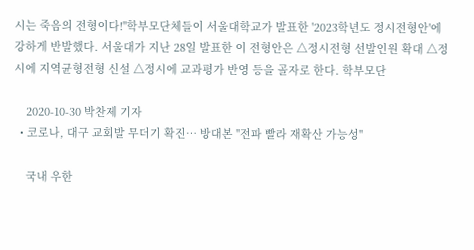시는 죽음의 전형이다!"학부모단체들이 서울대학교가 발표한 '2023학년도 정시전형안'에 강하게 반발했다. 서울대가 지난 28일 발표한 이 전형안은 △정시전형 선발인원 확대 △정시에 지역균형전형 신설 △정시에 교과평가 반영 등을 골자로 한다. 학부모단

    2020-10-30 박찬제 기자
  • 코로나, 대구 교회발 무더기 확진… 방대본 "전파 빨라 재확산 가능성"

    국내 우한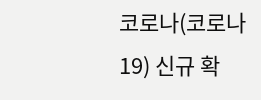코로나(코로나19) 신규 확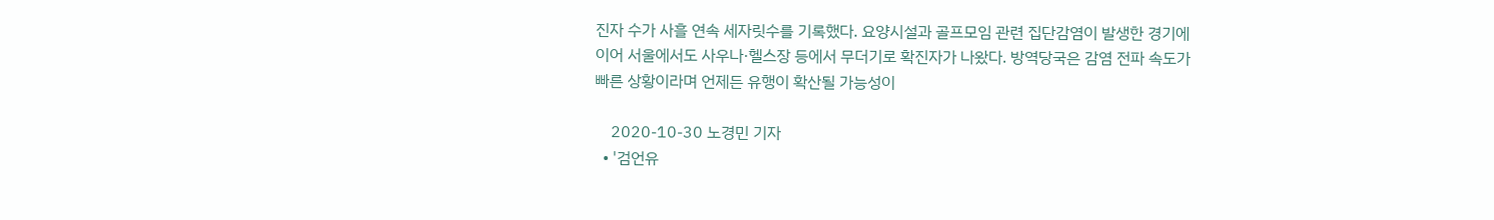진자 수가 사흘 연속 세자릿수를 기록했다. 요양시설과 골프모임 관련 집단감염이 발생한 경기에 이어 서울에서도 사우나·헬스장 등에서 무더기로 확진자가 나왔다. 방역당국은 감염 전파 속도가 빠른 상황이라며 언제든 유행이 확산될 가능성이

    2020-10-30 노경민 기자
  • '검언유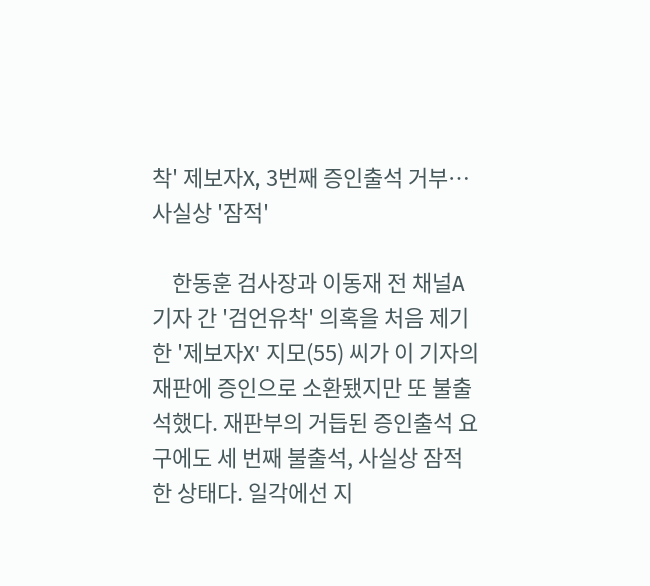착' 제보자X, 3번째 증인출석 거부… 사실상 '잠적'

    한동훈 검사장과 이동재 전 채널A 기자 간 '검언유착' 의혹을 처음 제기한 '제보자X' 지모(55) 씨가 이 기자의 재판에 증인으로 소환됐지만 또 불출석했다. 재판부의 거듭된 증인출석 요구에도 세 번째 불출석, 사실상 잠적한 상태다. 일각에선 지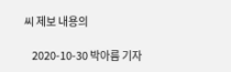씨 제보 내용의

    2020-10-30 박아름 기자